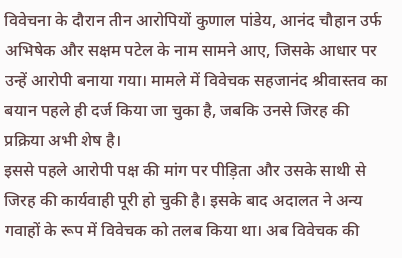विवेचना के दौरान तीन आरोपियों कुणाल पांडेय, आनंद चौहान उर्फ अभिषेक और सक्षम पटेल के नाम सामने आए, जिसके आधार पर उन्हें आरोपी बनाया गया। मामले में विवेचक सहजानंद श्रीवास्तव का बयान पहले ही दर्ज किया जा चुका है, जबकि उनसे जिरह की प्रक्रिया अभी शेष है।
इससे पहले आरोपी पक्ष की मांग पर पीड़िता और उसके साथी से जिरह की कार्यवाही पूरी हो चुकी है। इसके बाद अदालत ने अन्य गवाहों के रूप में विवेचक को तलब किया था। अब विवेचक की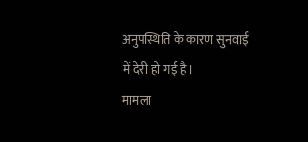अनुपस्थिति के कारण सुनवाई में देरी हो गई है।
मामला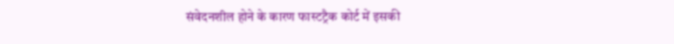संवेदनशील होने के कारण फास्टट्रैक कोर्ट में इसकी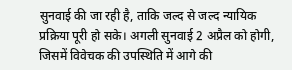सुनवाई की जा रही है, ताकि जल्द से जल्द न्यायिक प्रक्रिया पूरी हो सके। अगली सुनवाई 2 अप्रैल को होगी, जिसमें विवेचक की उपस्थिति में आगे की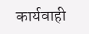कार्यवाही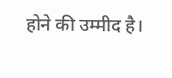होने की उम्मीद है।